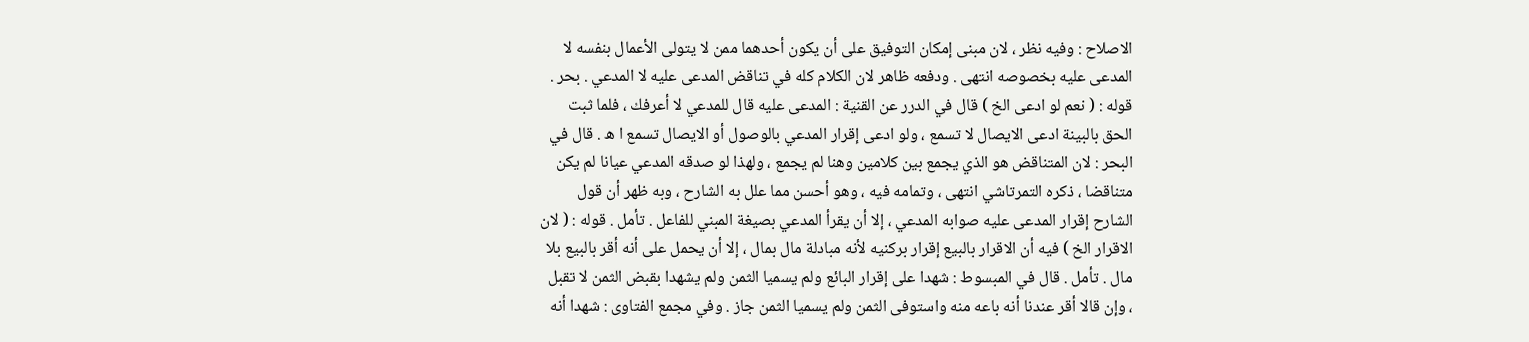الاصلاح : وفيه نظر ، لان مبنى إمكان التوفيق على أن يكون أحدهما ممن لا يتولى الأعمال بنفسه لا
المدعى عليه بخصوصه انتهى . ودفعه ظاهر لان الكلام كله في تناقض المدعى عليه لا المدعي . بحر .
قوله : ( نعم لو ادعى الخ ) قال في الدرر عن القنية : المدعى عليه قال للمدعي لا أعرفك ، فلما ثبت
الحق بالبينة ادعى الايصال لا تسمع ، ولو ادعى إقرار المدعي بالوصول أو الايصال تسمع ا ه . قال في
البحر : لان المتناقض هو الذي يجمع بين كلامين وهنا لم يجمع ، ولهذا لو صدقه المدعي عيانا لم يكن
متناقضا ، ذكره التمرتاشي انتهى ، وتمامه فيه ، وهو أحسن مما علل به الشارح ، وبه ظهر أن قول
الشارح إقرار المدعى عليه صوابه المدعي ، إلا أن يقرأ المدعي بصيغة المبني للفاعل . تأمل . قوله : ( لان
الاقرار الخ ) فيه أن الاقرار بالبيع إقرار بركنيه لأنه مبادلة مال بمال ، إلا أن يحمل على أنه أقر بالبيع بلا
مال . تأمل . قال في المبسوط : شهدا على إقرار البائع ولم يسميا الثمن ولم يشهدا بقبض الثمن لا تقبل
، وإن قالا أقر عندنا أنه باعه منه واستوفى الثمن ولم يسميا الثمن جاز . وفي مجمع الفتاوى : شهدا أنه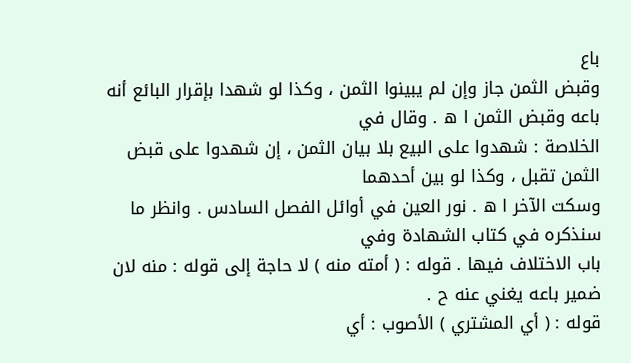باع
وقبض الثمن جاز وإن لم يبينوا الثمن ، وكذا لو شهدا بإقرار البائع أنه باعه وقبض الثمن ا ه . وقال في
الخلاصة : شهدوا على البيع بلا بيان الثمن ، إن شهدوا على قبض الثمن تقبل ، وكذا لو بين أحدهما
وسكت الآخر ا ه . نور العين في أوائل الفصل السادس . وانظر ما سنذكره في كتاب الشهادة وفي
باب الاختلاف فيها . قوله : ( أمته منه ) لا حاجة إلى قوله : منه لان ضمير باعه يغني عنه ح .
قوله : ( أي المشتري ) الأصوب : أي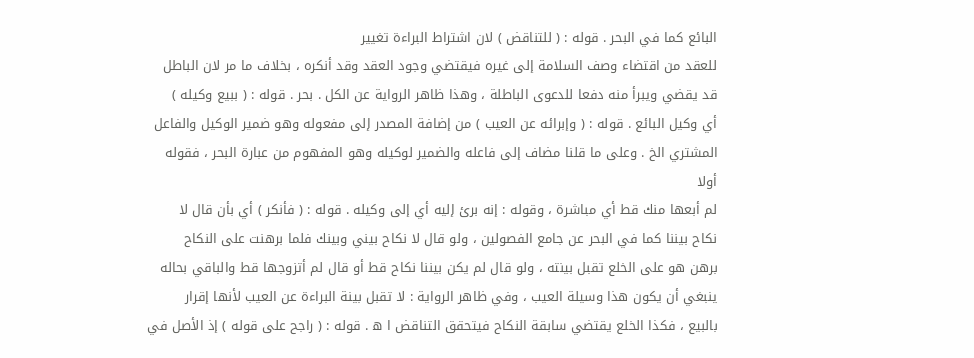البائع كما في البحر . قوله : ( للتناقض ) لان اشتراط البراءة تغيير
للعقد من اقتضاء وصف السلامة إلى غيره فيقتضي وجود العقد وقد أنكره ، بخلاف ما مر لان الباطل
قد يقضي ويبرأ منه دفعا للدعوى الباطلة ، وهذا ظاهر الرواية عن الكل . بحر . قوله : ( ببيع وكيله )
أي وكيل البائع . قوله : ( وإبرائه عن العيب ) من إضافة المصدر إلى مفعوله وهو ضمير الوكيل والفاعل
المشتري الخ . وعلى ما قلنا مضاف إلى فاعله والضمير لوكيله وهو المفهوم من عبارة البحر ، فقوله أولا
لم أبعها منك قط أي مباشرة ، وقوله : إنه برئ إليه أي إلى وكيله . قوله : ( فأنكر ) أي بأن قال لا
نكاح بيننا كما في البحر عن جامع الفصولين ، ولو قال لا نكاح بيني وبينك فلما برهنت على النكاح
برهن هو على الخلع تقبل بينته ، ولو قال لم يكن بيننا نكاح قط أو قال لم أتزوجها قط والباقي بحاله
ينبغي أن يكون هذا وسيلة العيب ، وفي ظاهر الرواية : لا تقبل بينة البراءة عن العيب لأنها إقرار
بالبيع ، فكذا الخلع يقتضي سابقة النكاح فيتحقق التناقض ا ه . قوله : ( راجح على قوله ) إذ الأصل في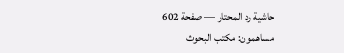حاشية رد المحتار — صفحة 602
مساهمون: مكتب البحوث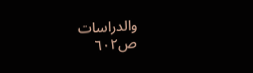والدراسات
ص٦٠٢